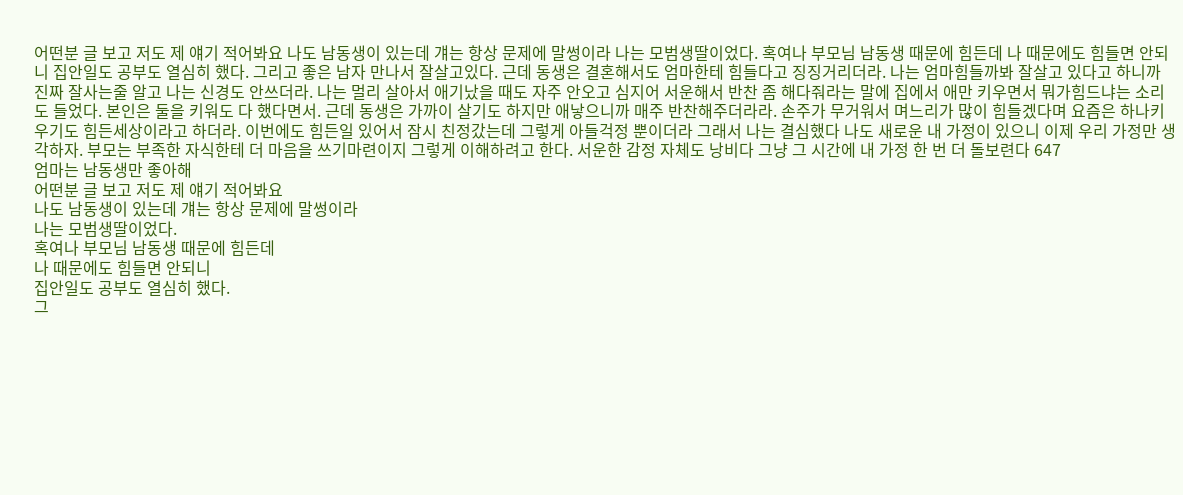어떤분 글 보고 저도 제 얘기 적어봐요 나도 남동생이 있는데 걔는 항상 문제에 말썽이라 나는 모범생딸이었다. 혹여나 부모님 남동생 때문에 힘든데 나 때문에도 힘들면 안되니 집안일도 공부도 열심히 했다. 그리고 좋은 남자 만나서 잘살고있다. 근데 동생은 결혼해서도 엄마한테 힘들다고 징징거리더라. 나는 엄마힘들까봐 잘살고 있다고 하니까 진짜 잘사는줄 알고 나는 신경도 안쓰더라. 나는 멀리 살아서 애기났을 때도 자주 안오고 심지어 서운해서 반찬 좀 해다줘라는 말에 집에서 애만 키우면서 뭐가힘드냐는 소리도 들었다. 본인은 둘을 키워도 다 했다면서. 근데 동생은 가까이 살기도 하지만 애낳으니까 매주 반찬해주더라라. 손주가 무거워서 며느리가 많이 힘들겠다며 요즘은 하나키우기도 힘든세상이라고 하더라. 이번에도 힘든일 있어서 잠시 친정갔는데 그렇게 아들걱정 뿐이더라 그래서 나는 결심했다 나도 새로운 내 가정이 있으니 이제 우리 가정만 생각하자. 부모는 부족한 자식한테 더 마음을 쓰기마련이지 그렇게 이해하려고 한다. 서운한 감정 자체도 낭비다 그냥 그 시간에 내 가정 한 번 더 돌보련다 647
엄마는 남동생만 좋아해
어떤분 글 보고 저도 제 얘기 적어봐요
나도 남동생이 있는데 걔는 항상 문제에 말썽이라
나는 모범생딸이었다.
혹여나 부모님 남동생 때문에 힘든데
나 때문에도 힘들면 안되니
집안일도 공부도 열심히 했다.
그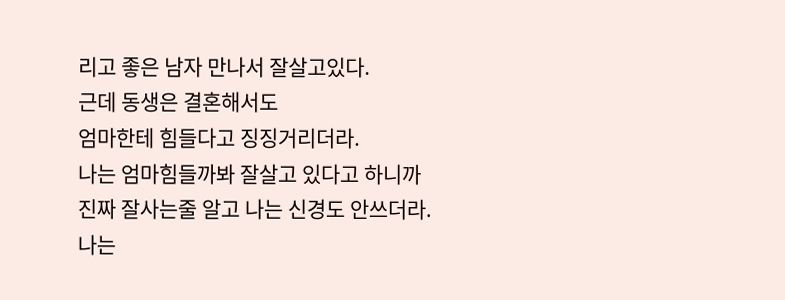리고 좋은 남자 만나서 잘살고있다.
근데 동생은 결혼해서도
엄마한테 힘들다고 징징거리더라.
나는 엄마힘들까봐 잘살고 있다고 하니까
진짜 잘사는줄 알고 나는 신경도 안쓰더라.
나는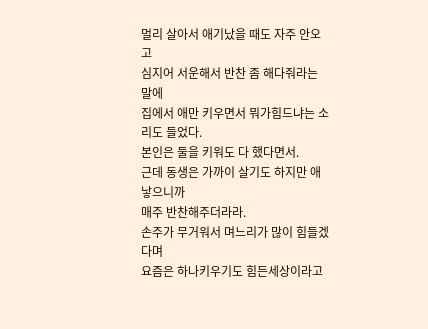멀리 살아서 애기났을 때도 자주 안오고
심지어 서운해서 반찬 좀 해다줘라는 말에
집에서 애만 키우면서 뭐가힘드냐는 소리도 들었다.
본인은 둘을 키워도 다 했다면서.
근데 동생은 가까이 살기도 하지만 애낳으니까
매주 반찬해주더라라.
손주가 무거워서 며느리가 많이 힘들겠다며
요즘은 하나키우기도 힘든세상이라고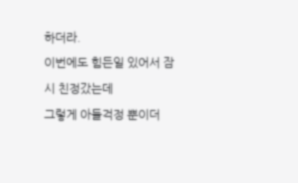하더라.
이번에도 힘든일 있어서 잠시 친정갔는데
그렇게 아들걱정 뿐이더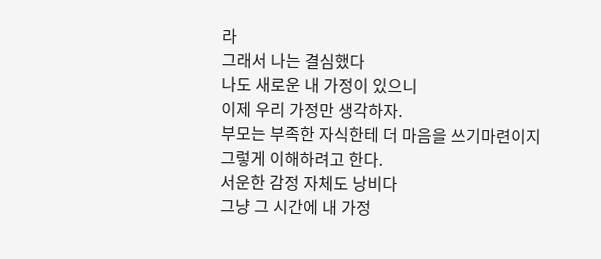라
그래서 나는 결심했다
나도 새로운 내 가정이 있으니
이제 우리 가정만 생각하자.
부모는 부족한 자식한테 더 마음을 쓰기마련이지
그렇게 이해하려고 한다.
서운한 감정 자체도 낭비다
그냥 그 시간에 내 가정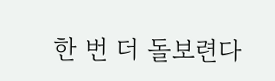한 번 더 돌보련다